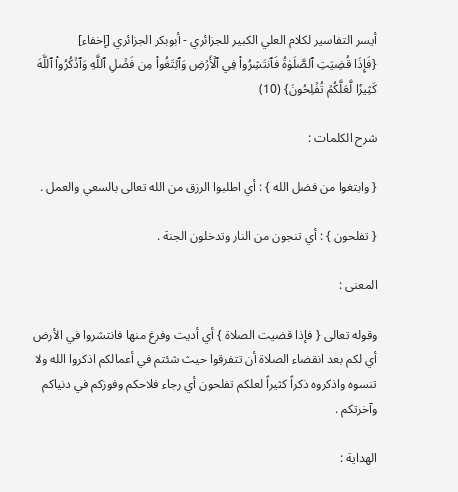أيسر التفاسير لكلام العلي الكبير للجزائري - أبوبكر الجزائري [إخفاء]
{فَإِذَا قُضِيَتِ ٱلصَّلَوٰةُ فَٱنتَشِرُواْ فِي ٱلۡأَرۡضِ وَٱبۡتَغُواْ مِن فَضۡلِ ٱللَّهِ وَٱذۡكُرُواْ ٱللَّهَ كَثِيرٗا لَّعَلَّكُمۡ تُفۡلِحُونَ} (10)

شرح الكلمات :

{ وابتغوا من فضل الله } : أي اطلبوا الرزق من الله تعالى بالسعي والعمل .

{ تفلحون } : أي تنجون من النار وتدخلون الجنة .

المعنى :

وقوله تعالى { فإذا قضيت الصلاة } أي أديت وفرغ منها فانتشروا في الأرض أي لكم بعد انقضاء الصلاة أن تتفرقوا حيث شئتم في أعمالكم اذكروا الله ولا تنسوه واذكروه ذكراً كثيراً لعلكم تفلحون أي رجاء فلاحكم وفوزكم في دنياكم وآخرتكم .

الهداية :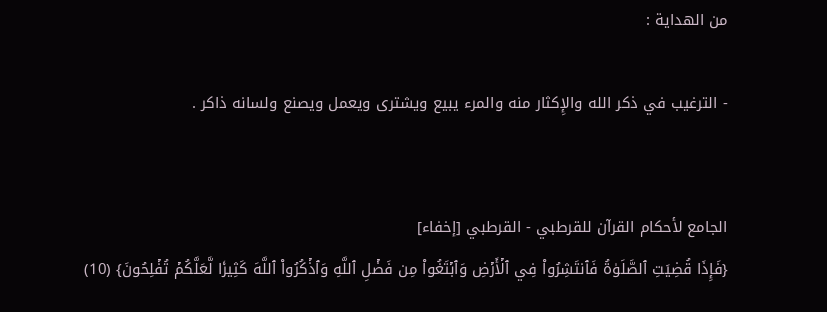من الهداية :

- الترغيب في ذكر الله والإِكثار منه والمرء يبيع ويشترى ويعمل ويصنع ولسانه ذاكر .


الجامع لأحكام القرآن للقرطبي - القرطبي [إخفاء]
{فَإِذَا قُضِيَتِ ٱلصَّلَوٰةُ فَٱنتَشِرُواْ فِي ٱلۡأَرۡضِ وَٱبۡتَغُواْ مِن فَضۡلِ ٱللَّهِ وَٱذۡكُرُواْ ٱللَّهَ كَثِيرٗا لَّعَلَّكُمۡ تُفۡلِحُونَ} (10)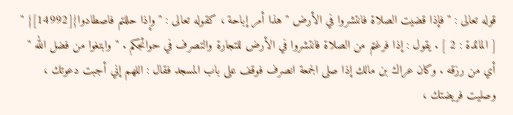قوله تعالى : " فإذا قضيت الصلاة فانتشروا في الأرض " هذا أمر إباحة ، كقوله تعالى : " وإذا حللتم فاصطادوا{[14992]} " [ المائدة : 2 ] . يقول : إذا فرغتم من الصلاة فانتشروا في الأرض للتجارة والتصرف في حوائجكم . " وابتغوا من فضل الله " أي من رزقه . وكان عراك بن مالك إذا صلى الجمعة انصرف فوقف على باب المسجد فقال : اللهم إني أجبت دعوتك ، وصليت فريضتك ،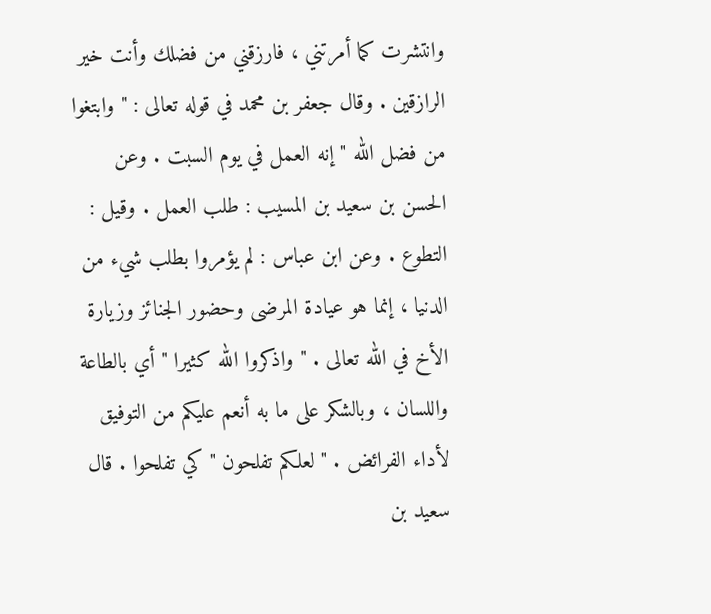وانتشرت كما أمرتني ، فارزقني من فضلك وأنت خير الرازقين . وقال جعفر بن محمد في قوله تعالى : " وابتغوا من فضل الله " إنه العمل في يوم السبت . وعن الحسن بن سعيد بن المسيب : طلب العمل . وقيل : التطوع . وعن ابن عباس : لم يؤمروا بطلب شيء من الدنيا ، إنما هو عيادة المرضى وحضور الجنائز وزيارة الأخ في الله تعالى . " واذكروا الله كثيرا " أي بالطاعة واللسان ، وبالشكر على ما به أنعم عليكم من التوفيق لأداء الفرائض . " لعلكم تفلحون " كي تفلحوا . قال سعيد بن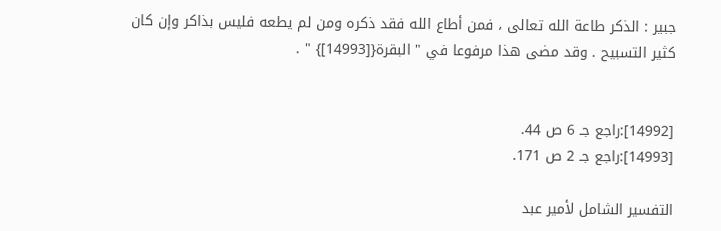جبير : الذكر طاعة الله تعالى ، فمن أطاع الله فقد ذكره ومن لم يطعه فليس بذاكر وإن كان كثير التسبيح . وقد مضى هذا مرفوعا في " البقرة{[14993]} " .


[14992]:راجع جـ 6 ص 44.
[14993]:راجع جـ 2 ص 171.

التفسير الشامل لأمير عبد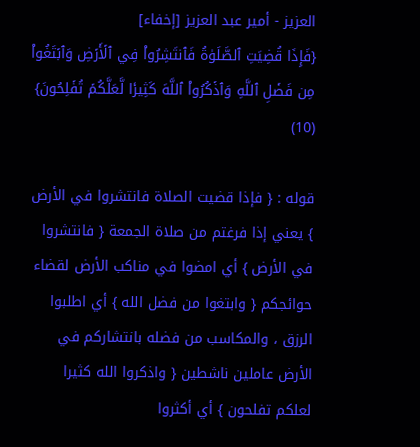العزيز - أمير عبد العزيز [إخفاء]
{فَإِذَا قُضِيَتِ ٱلصَّلَوٰةُ فَٱنتَشِرُواْ فِي ٱلۡأَرۡضِ وَٱبۡتَغُواْ مِن فَضۡلِ ٱللَّهِ وَٱذۡكُرُواْ ٱللَّهَ كَثِيرٗا لَّعَلَّكُمۡ تُفۡلِحُونَ} (10)

قوله : { فإذا قضيت الصلاة فانتشروا في الأرض } يعني إذا فرغتم من صلاة الجمعة { فانتشروا في الأرض } أي امضوا في مناكب الأرض لقضاء حوائجكم { وابتغوا من فضل الله } أي اطلبوا الرزق ، والمكاسب من فضله بانتشاركم في الأرض عاملين ناشطين { واذكروا الله كثيرا لعلكم تفلحون } أي أكثروا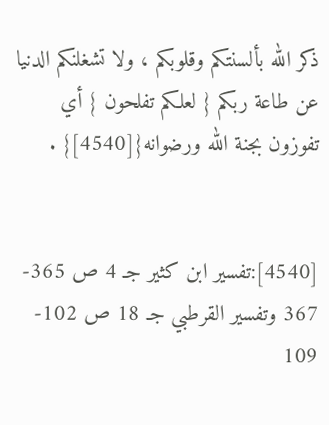ذكر الله بألسنتكم وقلوبكم ، ولا تشغلنكم الدنيا عن طاعة ربكم { لعلكم تفلحون } أي تفوزون بجنة الله ورضوانه{[4540]} .


[4540]:تفسير ابن كثير جـ 4 ص 365- 367 وتفسير القرطبي جـ 18 ص 102- 109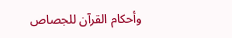وأحكام القرآن للجصاص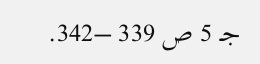جـ 5 ص 339 –342.